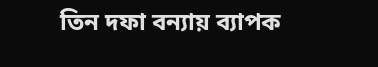তিন দফা বন্যায় ব্যাপক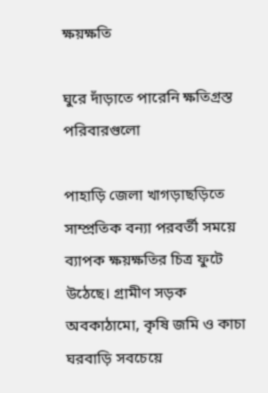ক্ষয়ক্ষতি

ঘুরে দাঁড়াতে পারেনি ক্ষতিগ্রস্ত পরিবারগুলো

পাহাড়ি জেলা খাগড়াছড়িতে সাম্প্রতিক বন্যা পরবর্তী সময়ে ব্যাপক ক্ষয়ক্ষতির চিত্র ফুটে উঠেছে। গ্রামীণ সড়ক অবকাঠামো, কৃষি জমি ও কাচা ঘরবাড়ি সবচেয়ে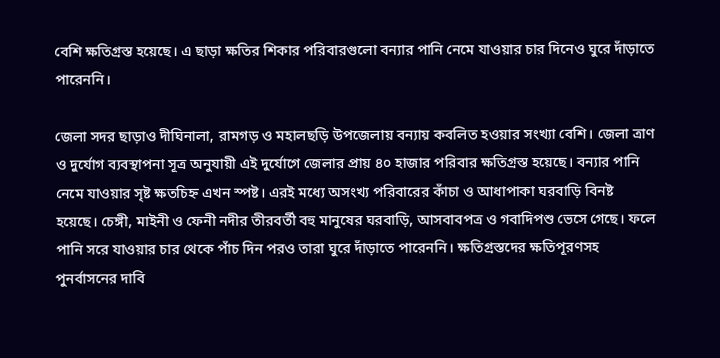বেশি ক্ষতিগ্রস্ত হয়েছে। এ ছাড়া ক্ষতির শিকার পরিবারগুলো বন্যার পানি নেমে যাওয়ার চার দিনেও ঘুরে দাঁড়াতে পারেননি।

জেলা সদর ছাড়াও দীঘিনালা, রামগড় ও মহালছড়ি উপজেলায় বন্যায় কবলিত হওয়ার সংখ্যা বেশি। জেলা ত্রাণ ও দুর্যোগ ব্যবস্থাপনা সূত্র অনুযায়ী এই দুর্যোগে জেলার প্রায় ৪০ হাজার পরিবার ক্ষতিগ্রস্ত হয়েছে। বন্যার পানি নেমে যাওয়ার সৃষ্ট ক্ষতচিহ্ন এখন স্পষ্ট। এরই মধ্যে অসংখ্য পরিবারের কাঁচা ও আধাপাকা ঘরবাড়ি বিনষ্ট হয়েছে। চেঙ্গী, মাইনী ও ফেনী নদীর তীরবর্তী বহু মানুষের ঘরবাড়ি, আসবাবপত্র ও গবাদিপশু ভেসে গেছে। ফলে পানি সরে যাওয়ার চার থেকে পাঁচ দিন পরও তারা ঘুরে দাঁড়াতে পারেননি। ক্ষতিগ্রস্তদের ক্ষতিপূরণসহ পুনর্বাসনের দাবি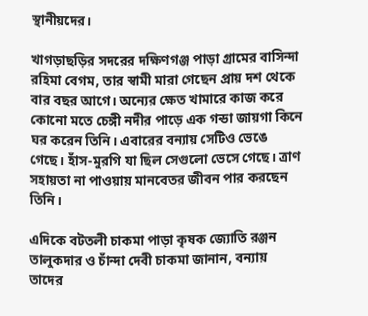স্থানীয়দের।

খাগড়াছড়ির সদরের দক্ষিণগঞ্জ পাড়া গ্রামের বাসিন্দা রহিমা বেগম, তার স্বামী মারা গেছেন প্রায় দশ থেকে বার বছর আগে। অন্যের ক্ষেত খামারে কাজ করে কোনো মতে চেঙ্গী নদীর পাড়ে এক গন্ডা জায়গা কিনে ঘর করেন তিনি। এবারের বন্যায় সেটিও ভেঙে গেছে। হাঁস-মুরগি যা ছিল সেগুলো ভেসে গেছে। ত্রাণ সহায়তা না পাওয়ায় মানবেতর জীবন পার করছেন তিনি।

এদিকে বটতলী চাকমা পাড়া কৃষক জ্যোতি রঞ্জন তালুকদার ও চাঁন্দা দেবী চাকমা জানান, বন্যায় তাদের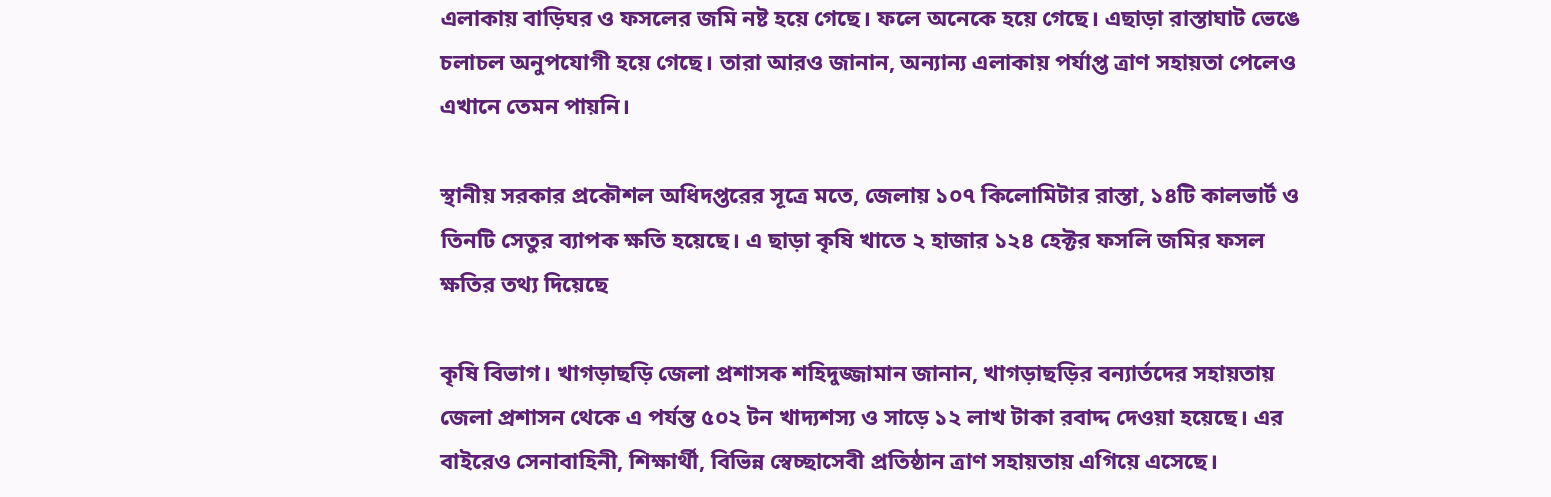এলাকায় বাড়িঘর ও ফসলের জমি নষ্ট হয়ে গেছে। ফলে অনেকে হয়ে গেছে। এছাড়া রাস্তাঘাট ভেঙে চলাচল অনুপযোগী হয়ে গেছে। তারা আরও জানান, অন্যান্য এলাকায় পর্যাপ্ত ত্রাণ সহায়তা পেলেও এখানে তেমন পায়নি।

স্থানীয় সরকার প্রকৌশল অধিদপ্তরের সূত্রে মতে, জেলায় ১০৭ কিলোমিটার রাস্তা, ১৪টি কালভার্ট ও তিনটি সেতুর ব্যাপক ক্ষতি হয়েছে। এ ছাড়া কৃষি খাতে ২ হাজার ১২৪ হেক্টর ফসলি জমির ফসল ক্ষতির তথ্য দিয়েছে

কৃষি বিভাগ। খাগড়াছড়ি জেলা প্রশাসক শহিদুজ্জামান জানান, খাগড়াছড়ির বন্যার্তদের সহায়তায় জেলা প্রশাসন থেকে এ পর্যন্ত ৫০২ টন খাদ্যশস্য ও সাড়ে ১২ লাখ টাকা রবাদ্দ দেওয়া হয়েছে। এর বাইরেও সেনাবাহিনী, শিক্ষার্থী, বিভিন্ন স্বেচ্ছাসেবী প্রতিষ্ঠান ত্রাণ সহায়তায় এগিয়ে এসেছে।